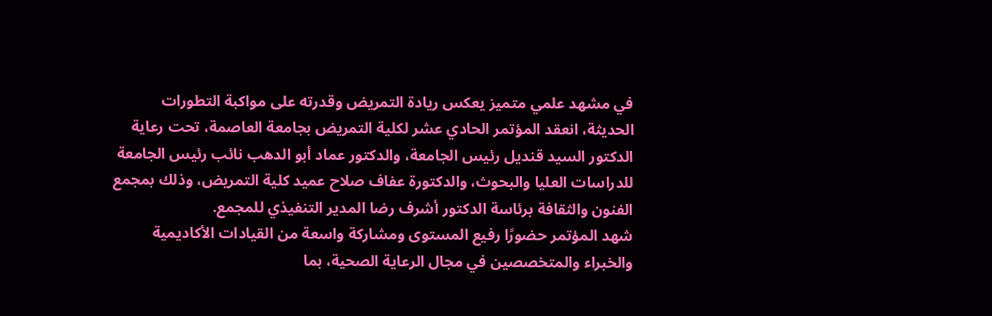في مشهد علمي متميز يعكس ريادة التمريض وقدرته على مواكبة التطورات الحديثة، انعقد المؤتمر الحادي عشر لكلية التمريض بجامعة العاصمة، تحت رعاية الدكتور السيد قنديل رئيس الجامعة، والدكتور عماد أبو الدهب نائب رئيس الجامعة للدراسات العليا والبحوث، والدكتورة عفاف صلاح عميد كلية التمريض، وذلك بمجمع الفنون والثقافة برئاسة الدكتور أشرف رضا المدير التنفيذي للمجمع.
شهد المؤتمر حضورًا رفيع المستوى ومشاركة واسعة من القيادات الأكاديمية والخبراء والمتخصصين في مجال الرعاية الصحية، بما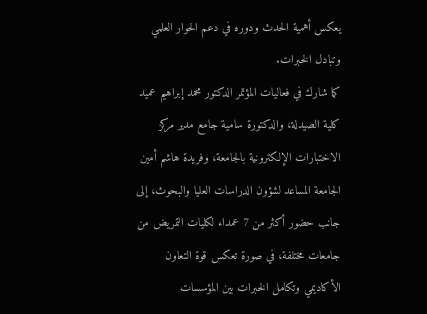يعكس أهمية الحدث ودوره في دعم الحوار العلمي وتبادل الخبرات.
كما شارك في فعاليات المؤتمر الدكتور محمد إبراهيم عميد كلية الصيدلة، والدكتورة سامية جامع مدير مركز الاختبارات الإلكترونية بالجامعة، وفريدة هاشم أمين الجامعة المساعد لشؤون الدراسات العليا والبحوث، إلى جانب حضور أكثر من 7 عمداء لكليات التمريض من جامعات مختلفة، في صورة تعكس قوة التعاون الأكاديمي وتكامل الخبرات بين المؤسسات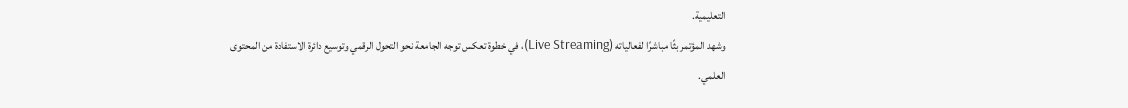التعليمية.
وشهد المؤتمر بثًا مباشرًا لفعالياته (Live Streaming)، في خطوة تعكس توجه الجامعة نحو التحول الرقمي وتوسيع دائرة الاستفادة من المحتوى العلمي.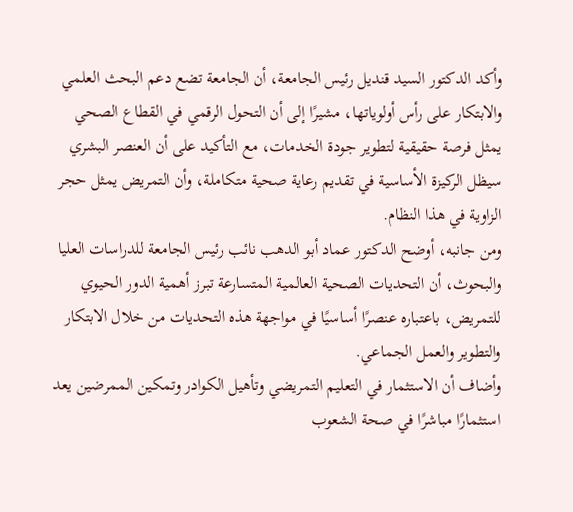وأكد الدكتور السيد قنديل رئيس الجامعة، أن الجامعة تضع دعم البحث العلمي والابتكار على رأس أولوياتها، مشيرًا إلى أن التحول الرقمي في القطاع الصحي يمثل فرصة حقيقية لتطوير جودة الخدمات، مع التأكيد على أن العنصر البشري سيظل الركيزة الأساسية في تقديم رعاية صحية متكاملة، وأن التمريض يمثل حجر الزاوية في هذا النظام.
ومن جانبه، أوضح الدكتور عماد أبو الدهب نائب رئيس الجامعة للدراسات العليا والبحوث، أن التحديات الصحية العالمية المتسارعة تبرز أهمية الدور الحيوي للتمريض، باعتباره عنصرًا أساسيًا في مواجهة هذه التحديات من خلال الابتكار والتطوير والعمل الجماعي.
وأضاف أن الاستثمار في التعليم التمريضي وتأهيل الكوادر وتمكين الممرضين يعد استثمارًا مباشرًا في صحة الشعوب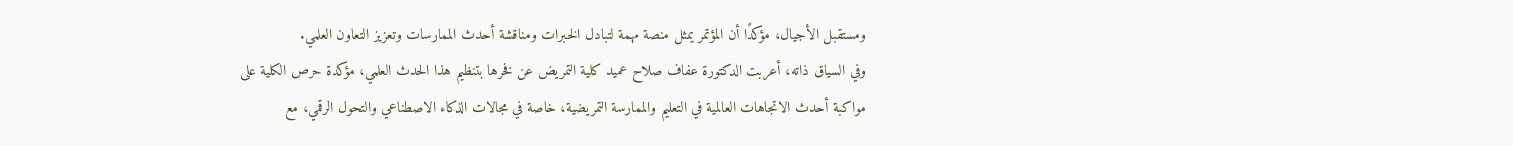ومستقبل الأجيال، مؤكدًا أن المؤتمر يمثل منصة مهمة لتبادل الخبرات ومناقشة أحدث الممارسات وتعزيز التعاون العلمي.
وفي السياق ذاته، أعربت الدكتورة عفاف صلاح عميد كلية التمريض عن فخرها بتنظيم هذا الحدث العلمي، مؤكدة حرص الكلية على مواكبة أحدث الاتجاهات العالمية في التعليم والممارسة التمريضية، خاصة في مجالات الذكاء الاصطناعي والتحول الرقمي، مع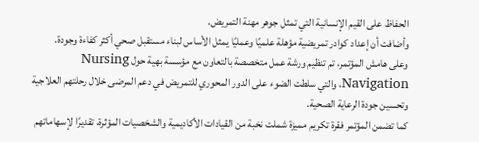الحفاظ على القيم الإنسانية التي تمثل جوهر مهنة التمريض.
وأضافت أن إعداد كوادر تمريضية مؤهلة علميًا وعمليًا يمثل الأساس لبناء مستقبل صحي أكثر كفاءة وجودة.
وعلى هامش المؤتمر، تم تنظيم ورشة عمل متخصصة بالتعاون مع مؤسسة بهية حول Nursing Navigation، والتي سلطت الضوء على الدور المحوري للتمريض في دعم المرضى خلال رحلتهم العلاجية وتحسين جودة الرعاية الصحية.
كما تضمن المؤتمر فقرة تكريم مميزة شملت نخبة من القيادات الأكاديمية والشخصيات المؤثرة، تقديرًا لإسهاماتهم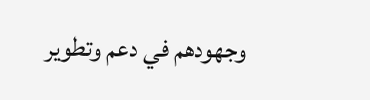وجهودهم في دعم وتطوير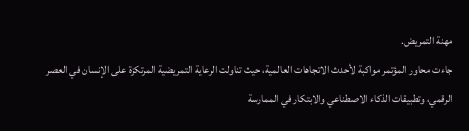مهنة التمريض.
جاءت محاور المؤتمر مواكبة لأحدث الاتجاهات العالمية، حيث تناولت الرعاية التمريضية المرتكزة على الإنسان في العصر الرقمي، وتطبيقات الذكاء الاصطناعي والابتكار في الممارسة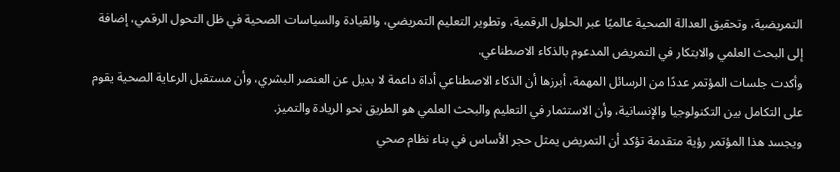التمريضية، وتحقيق العدالة الصحية عالميًا عبر الحلول الرقمية، وتطوير التعليم التمريضي، والقيادة والسياسات الصحية في ظل التحول الرقمي، إضافة إلى البحث العلمي والابتكار في التمريض المدعوم بالذكاء الاصطناعي.
وأكدت جلسات المؤتمر عددًا من الرسائل المهمة، أبرزها أن الذكاء الاصطناعي أداة داعمة لا بديل عن العنصر البشري، وأن مستقبل الرعاية الصحية يقوم على التكامل بين التكنولوجيا والإنسانية، وأن الاستثمار في التعليم والبحث العلمي هو الطريق نحو الريادة والتميز.
ويجسد هذا المؤتمر رؤية متقدمة تؤكد أن التمريض يمثل حجر الأساس في بناء نظام صحي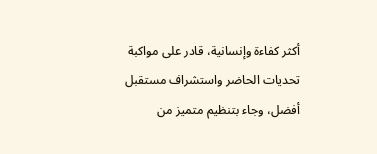أكثر كفاءة وإنسانية، قادر على مواكبة تحديات الحاضر واستشراف مستقبل أفضل، وجاء بتنظيم متميز من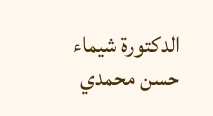الدكتورة شيماء حسن محمدي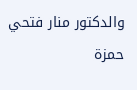والدكتور منار فتحي حمزة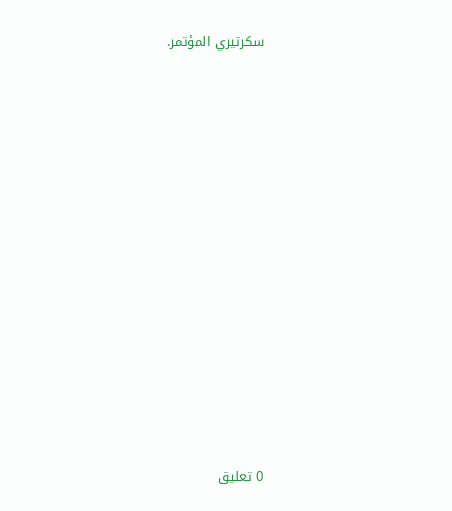سكرتيري المؤتمر.


















0 تعليق